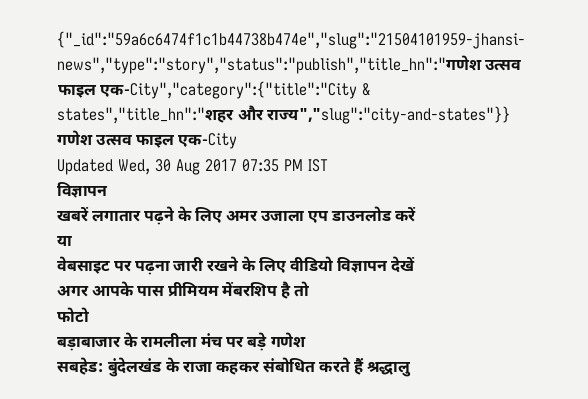{"_id":"59a6c6474f1c1b44738b474e","slug":"21504101959-jhansi-news","type":"story","status":"publish","title_hn":"गणेश उत्सव फाइल एक-City","category":{"title":"City & states","title_hn":"शहर और राज्य","slug":"city-and-states"}}
गणेश उत्सव फाइल एक-City
Updated Wed, 30 Aug 2017 07:35 PM IST
विज्ञापन
खबरें लगातार पढ़ने के लिए अमर उजाला एप डाउनलोड करें
या
वेबसाइट पर पढ़ना जारी रखने के लिए वीडियो विज्ञापन देखें
अगर आपके पास प्रीमियम मेंबरशिप है तो
फोटो
बड़ाबाजार के रामलीला मंच पर बड़े गणेश
सबहेड: बुंदेलखंड के राजा कहकर संबोधित करते हैं श्रद्धालु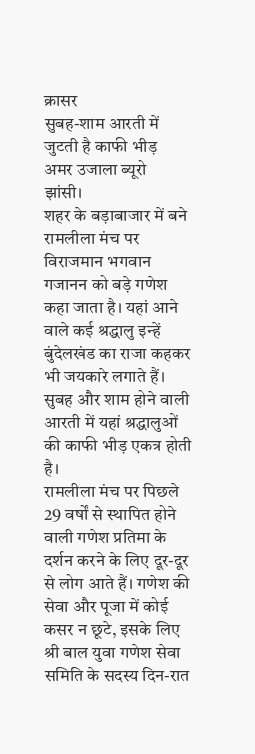क्रासर
सुबह-शाम आरती में जुटती है काफी भीड़
अमर उजाला ब्यूरो
झांसी।
शहर के बड़ाबाजार में बने रामलीला मंच पर विराजमान भगवान गजानन को बड़े गणेश कहा जाता है। यहां आने वाले कई श्रद्धालु इन्हें बुंदेलखंड का राजा कहकर भी जयकारे लगाते हैं। सुबह और शाम होने वाली आरती में यहां श्रद्धालुओं की काफी भीड़ एकत्र होती है।
रामलीला मंच पर पिछले 29 वर्षों से स्थापित होने वाली गणेश प्रतिमा के दर्शन करने के लिए दूर-दूर से लोग आते हैं। गणेश की सेवा और पूजा में कोई कसर न छूटे, इसके लिए श्री बाल युवा गणेश सेवा समिति के सदस्य दिन-रात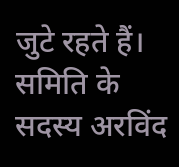जुटे रहते हैं। समिति के सदस्य अरविंद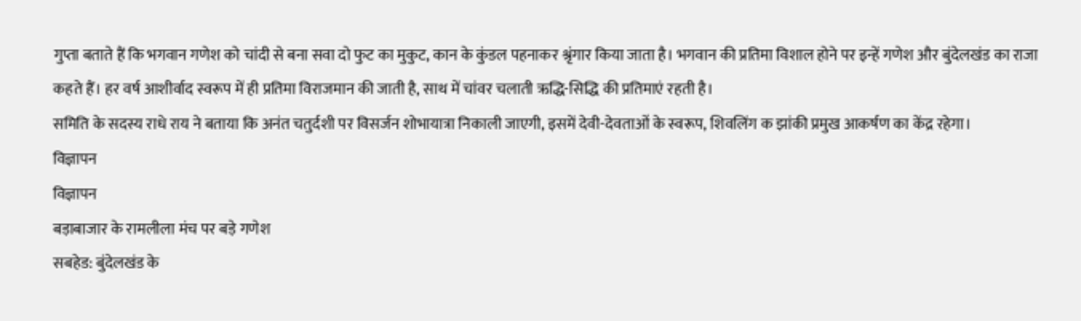गुप्ता बताते हैं कि भगवान गणेश को चांदी से बना सवा दो फुट का मुकुट, कान के कुंडल पहनाकर श्रृंगार किया जाता है। भगवान की प्रतिमा विशाल होने पर इन्हें गणेश और बुंदेलखंड का राजा कहते हैं। हर वर्ष आशीर्वाद स्वरूप में ही प्रतिमा विराजमान की जाती है, साथ में चांवर चलाती ऋद्धि-सिद्धि की प्रतिमाएं रहती है।
समिति के सदस्य राधे राय ने बताया कि अनंत चतुर्दशी पर विसर्जन शोभायात्रा निकाली जाएगी, इसमें देवी-देवताओं के स्वरूप, शिवलिंग क झांकी प्रमुख आकर्षण का केंद्र रहेगा।
विज्ञापन
विज्ञापन
बड़ाबाजार के रामलीला मंच पर बड़े गणेश
सबहेड: बुंदेलखंड के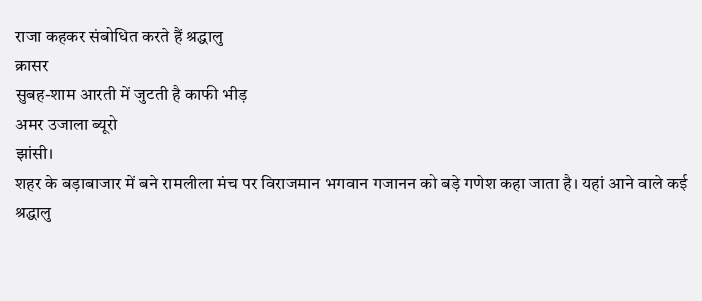राजा कहकर संबोधित करते हैं श्रद्धालु
क्रासर
सुबह-शाम आरती में जुटती है काफी भीड़
अमर उजाला ब्यूरो
झांसी।
शहर के बड़ाबाजार में बने रामलीला मंच पर विराजमान भगवान गजानन को बड़े गणेश कहा जाता है। यहां आने वाले कई श्रद्धालु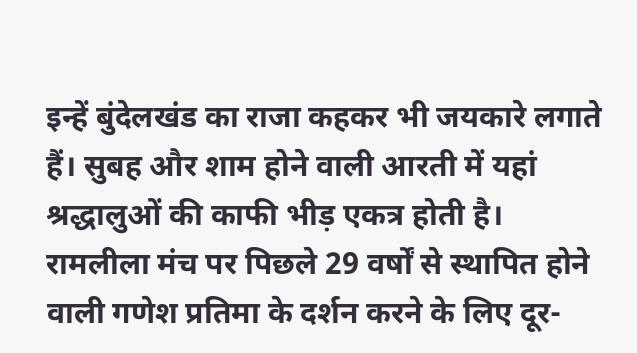इन्हें बुंदेलखंड का राजा कहकर भी जयकारे लगाते हैं। सुबह और शाम होने वाली आरती में यहां श्रद्धालुओं की काफी भीड़ एकत्र होती है।
रामलीला मंच पर पिछले 29 वर्षों से स्थापित होने वाली गणेश प्रतिमा के दर्शन करने के लिए दूर-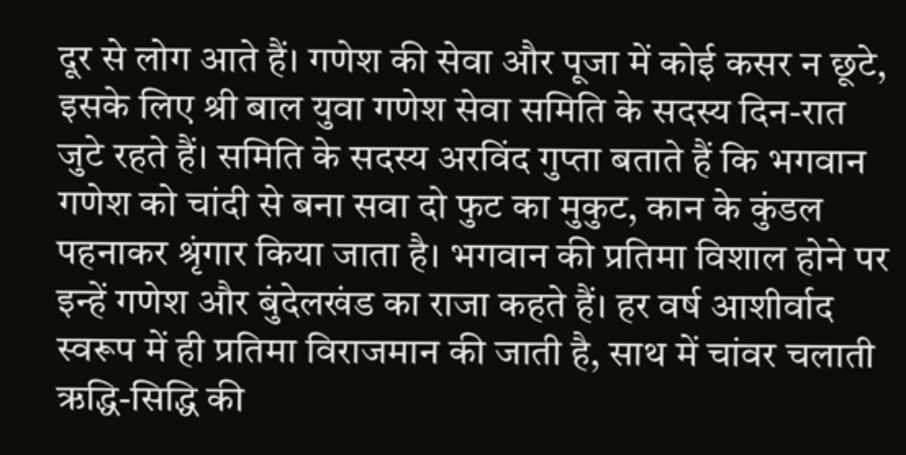दूर से लोग आते हैं। गणेश की सेवा और पूजा में कोई कसर न छूटे, इसके लिए श्री बाल युवा गणेश सेवा समिति के सदस्य दिन-रात जुटे रहते हैं। समिति के सदस्य अरविंद गुप्ता बताते हैं कि भगवान गणेश को चांदी से बना सवा दो फुट का मुकुट, कान के कुंडल पहनाकर श्रृंगार किया जाता है। भगवान की प्रतिमा विशाल होने पर इन्हें गणेश और बुंदेलखंड का राजा कहते हैं। हर वर्ष आशीर्वाद स्वरूप में ही प्रतिमा विराजमान की जाती है, साथ में चांवर चलाती ऋद्धि-सिद्धि की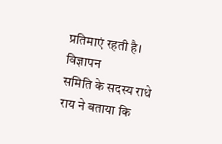प्रतिमाएं रहती है।
विज्ञापन
समिति के सदस्य राधे राय ने बताया कि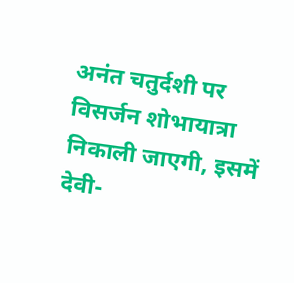अनंत चतुर्दशी पर विसर्जन शोभायात्रा निकाली जाएगी, इसमें देवी-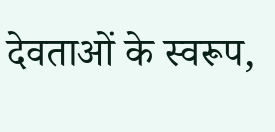देवताओं के स्वरूप,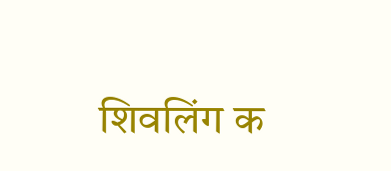शिवलिंग क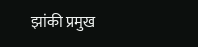झांकी प्रमुख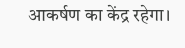आकर्षण का केंद्र रहेगा।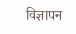विज्ञापन